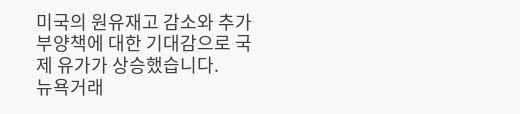미국의 원유재고 감소와 추가 부양책에 대한 기대감으로 국제 유가가 상승했습니다.
뉴욕거래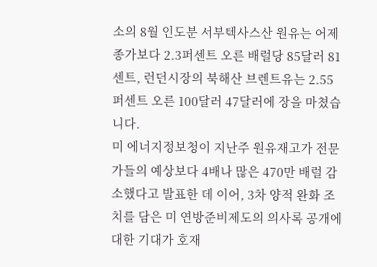소의 8월 인도분 서부텍사스산 원유는 어제 종가보다 2.3퍼센트 오른 배럴당 85달러 81센트, 런던시장의 북해산 브렌트유는 2.55퍼센트 오른 100달러 47달러에 장을 마쳤습니다.
미 에너지정보청이 지난주 원유재고가 전문가들의 예상보다 4배나 많은 470만 배럴 감소했다고 발표한 데 이어, 3차 양적 완화 조치를 담은 미 연방준비제도의 의사록 공개에 대한 기대가 호재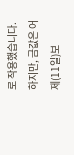로 작용했습니다.
하지만, 금값은 어제(11일)보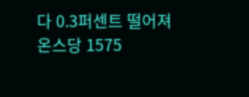다 0.3퍼센트 떨어져 온스당 1575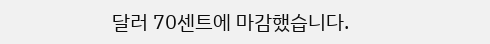달러 70센트에 마감했습니다.